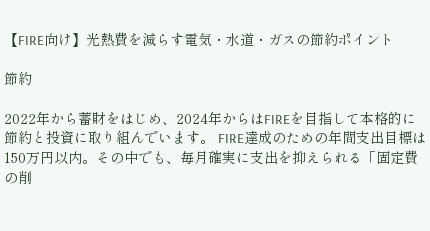【FIRE向け】光熱費を減らす電気・水道・ガスの節約ポイント

節約

2022年から蓄財をはじめ、2024年からはFIREを目指して本格的に節約と投資に取り組んでいます。 FIRE達成のための年間支出目標は 150万円以内。その中でも、毎月確実に支出を抑えられる「固定費の削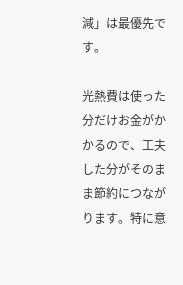減」は最優先です。

光熱費は使った分だけお金がかかるので、工夫した分がそのまま節約につながります。特に意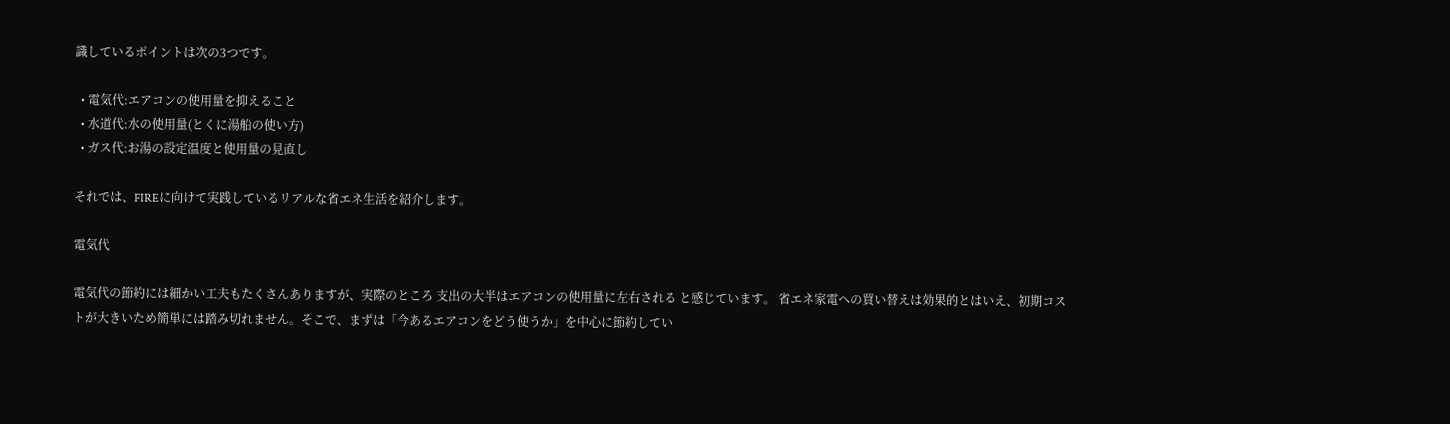識しているポイントは次の3つです。

  • 電気代:エアコンの使用量を抑えること
  • 水道代:水の使用量(とくに湯船の使い方)
  • ガス代:お湯の設定温度と使用量の見直し

それでは、FIREに向けて実践しているリアルな省エネ生活を紹介します。

電気代

電気代の節約には細かい工夫もたくさんありますが、実際のところ 支出の大半はエアコンの使用量に左右される と感じています。 省エネ家電への買い替えは効果的とはいえ、初期コストが大きいため簡単には踏み切れません。そこで、まずは「今あるエアコンをどう使うか」を中心に節約してい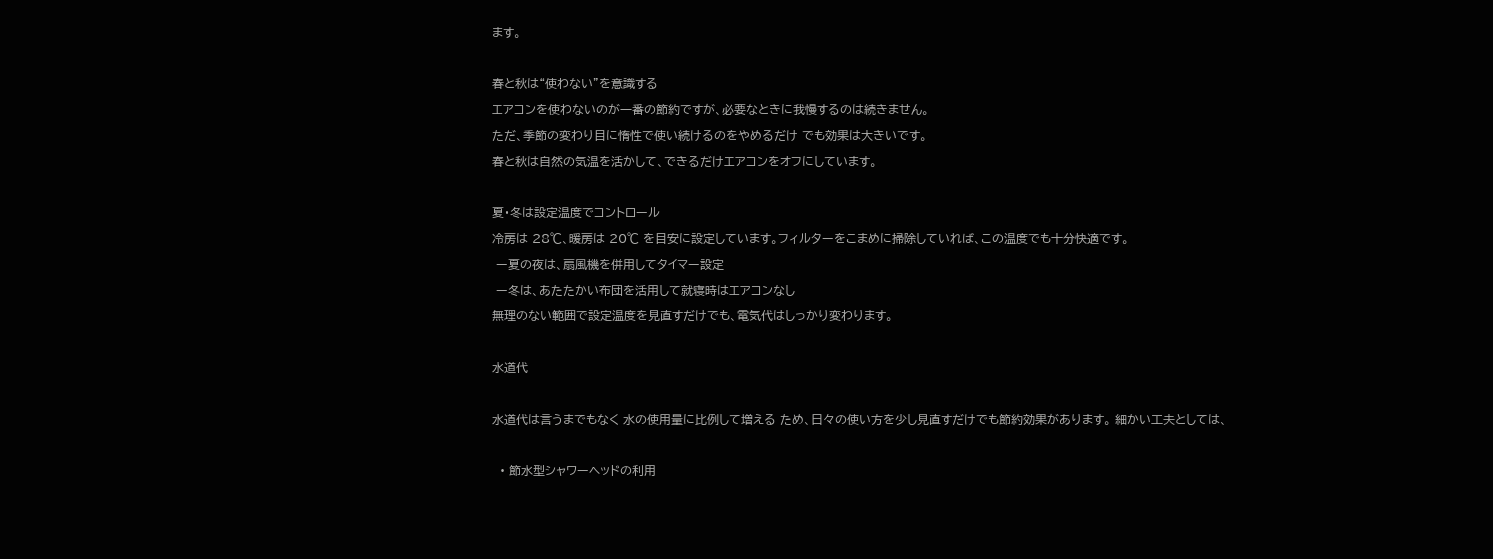ます。

春と秋は“使わない”を意識する
エアコンを使わないのが一番の節約ですが、必要なときに我慢するのは続きません。
ただ、季節の変わり目に惰性で使い続けるのをやめるだけ でも効果は大きいです。
春と秋は自然の気温を活かして、できるだけエアコンをオフにしています。

夏・冬は設定温度でコントロール
冷房は 28℃、暖房は 20℃ を目安に設定しています。フィルターをこまめに掃除していれば、この温度でも十分快適です。
 ー夏の夜は、扇風機を併用してタイマー設定
 ー冬は、あたたかい布団を活用して就寝時はエアコンなし
無理のない範囲で設定温度を見直すだけでも、電気代はしっかり変わります。

水道代

水道代は言うまでもなく 水の使用量に比例して増える ため、日々の使い方を少し見直すだけでも節約効果があります。 細かい工夫としては、

  • 節水型シャワーヘッドの利用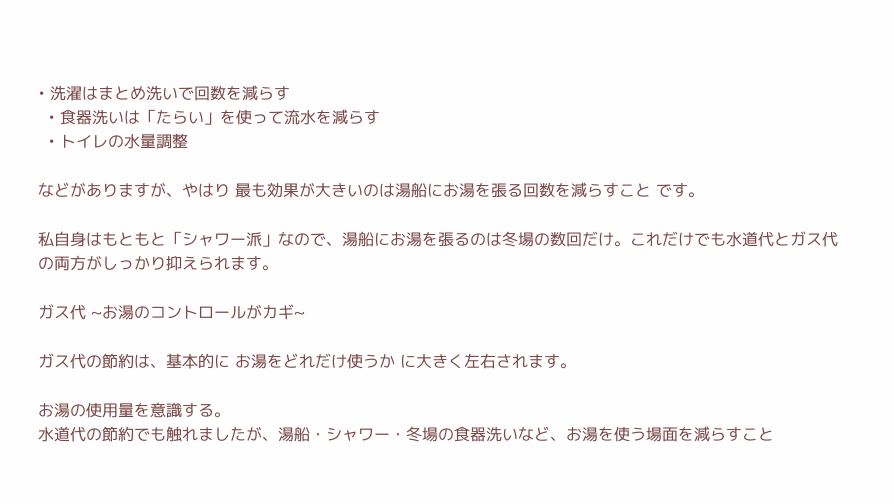• 洗濯はまとめ洗いで回数を減らす
  • 食器洗いは「たらい」を使って流水を減らす
  • トイレの水量調整

などがありますが、やはり 最も効果が大きいのは湯船にお湯を張る回数を減らすこと です。

私自身はもともと「シャワー派」なので、湯船にお湯を張るのは冬場の数回だけ。これだけでも水道代とガス代の両方がしっかり抑えられます。

ガス代 ~お湯のコントロールがカギ~

ガス代の節約は、基本的に お湯をどれだけ使うか に大きく左右されます。

お湯の使用量を意識する。
水道代の節約でも触れましたが、湯船・シャワー・冬場の食器洗いなど、お湯を使う場面を減らすこと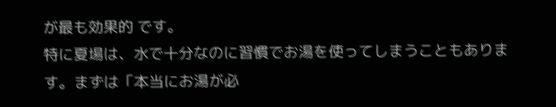が最も効果的 です。
特に夏場は、水で十分なのに習慣でお湯を使ってしまうこともあります。まずは「本当にお湯が必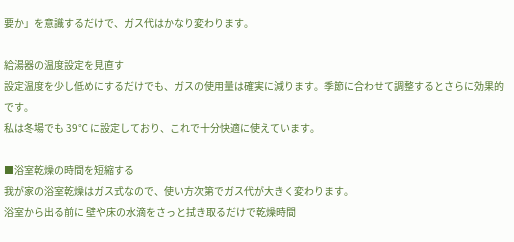要か」を意識するだけで、ガス代はかなり変わります。

給湯器の温度設定を見直す
設定温度を少し低めにするだけでも、ガスの使用量は確実に減ります。季節に合わせて調整するとさらに効果的です。
私は冬場でも 39℃ に設定しており、これで十分快適に使えています。

■浴室乾燥の時間を短縮する
我が家の浴室乾燥はガス式なので、使い方次第でガス代が大きく変わります。
浴室から出る前に 壁や床の水滴をさっと拭き取るだけで乾燥時間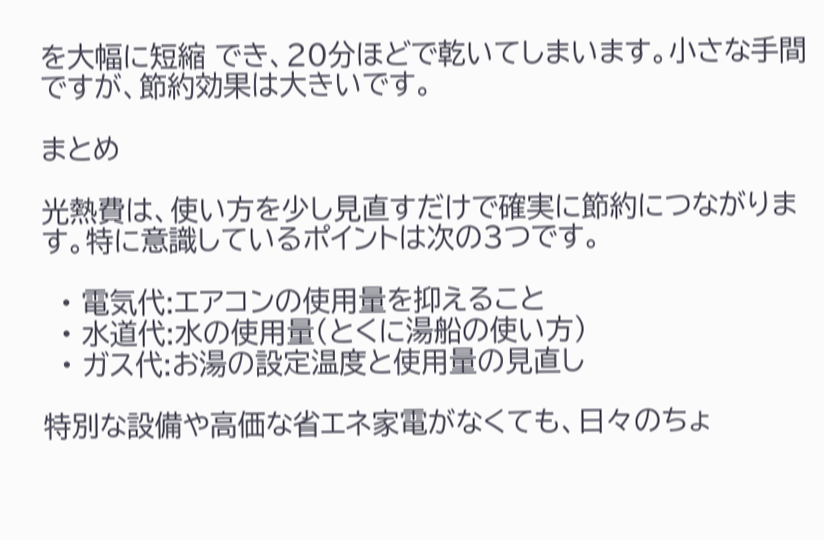を大幅に短縮 でき、20分ほどで乾いてしまいます。小さな手間ですが、節約効果は大きいです。

まとめ

光熱費は、使い方を少し見直すだけで確実に節約につながります。特に意識しているポイントは次の3つです。

  • 電気代:エアコンの使用量を抑えること
  • 水道代:水の使用量(とくに湯船の使い方)
  • ガス代:お湯の設定温度と使用量の見直し

特別な設備や高価な省エネ家電がなくても、日々のちょ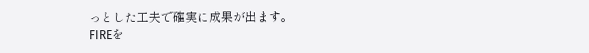っとした工夫で確実に成果が出ます。
FIREを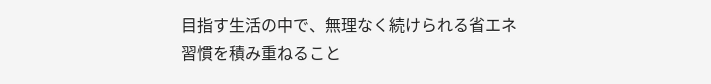目指す生活の中で、無理なく続けられる省エネ習慣を積み重ねること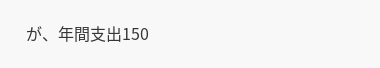が、年間支出150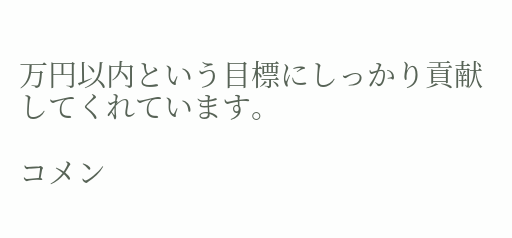万円以内という目標にしっかり貢献してくれています。

コメン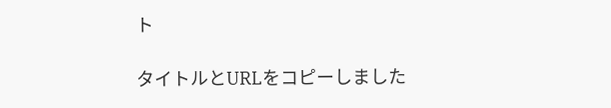ト

タイトルとURLをコピーしました